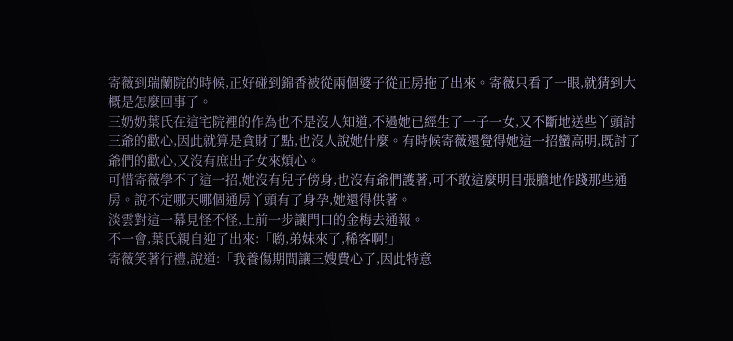寄薇到瑞蘭院的時候,正好碰到錦香被從兩個婆子從正房拖了出來。寄薇只看了一眼,就猜到大概是怎麼回事了。
三奶奶葉氏在這宅院裡的作為也不是沒人知道,不過她已經生了一子一女,又不斷地送些丫頭討三爺的歡心,因此就算是貪財了點,也沒人說她什麼。有時候寄薇還覺得她這一招蠻高明,既討了爺們的歡心,又沒有庶出子女來煩心。
可惜寄薇學不了這一招,她沒有兒子傍身,也沒有爺們護著,可不敢這麼明目張膽地作踐那些通房。說不定哪天哪個通房丫頭有了身孕,她還得供著。
淡雲對這一幕見怪不怪,上前一步讓門口的金梅去通報。
不一會,葉氏親自迎了出來:「喲,弟妹來了,稀客啊!」
寄薇笑著行禮,說道:「我養傷期間讓三嫂費心了,因此特意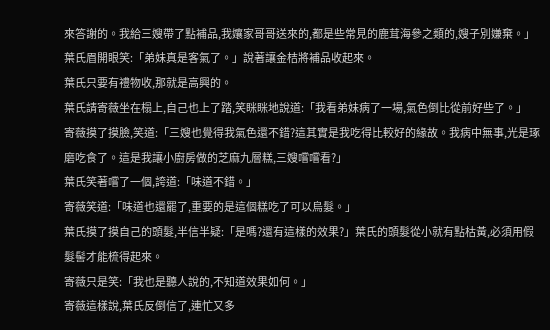來答謝的。我給三嫂帶了點補品,我孃家哥哥送來的,都是些常見的鹿茸海參之類的,嫂子別嫌棄。」
葉氏眉開眼笑:「弟妹真是客氣了。」說著讓金桔將補品收起來。
葉氏只要有禮物收,那就是高興的。
葉氏請寄薇坐在榻上,自己也上了踏,笑眯眯地說道:「我看弟妹病了一場,氣色倒比從前好些了。」
寄薇摸了摸臉,笑道:「三嫂也覺得我氣色還不錯?這其實是我吃得比較好的緣故。我病中無事,光是琢磨吃食了。這是我讓小廚房做的芝麻九層糕,三嫂嚐嚐看?」
葉氏笑著嚐了一個,誇道:「味道不錯。」
寄薇笑道:「味道也還罷了,重要的是這個糕吃了可以烏髮。」
葉氏摸了摸自己的頭髮,半信半疑:「是嗎?還有這樣的效果?」葉氏的頭髮從小就有點枯黃,必須用假髮髻才能梳得起來。
寄薇只是笑:「我也是聽人說的,不知道效果如何。」
寄薇這樣說,葉氏反倒信了,連忙又多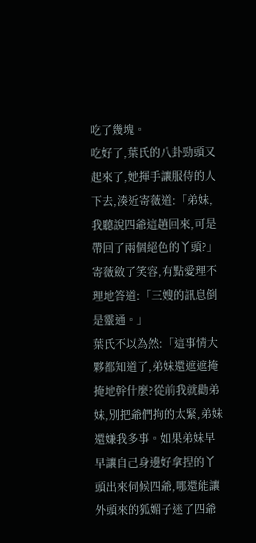吃了幾塊。
吃好了,葉氏的八卦勁頭又起來了,她揮手讓服侍的人下去,湊近寄薇道:「弟妹,我聽說四爺這趟回來,可是帶回了兩個絕色的丫頭?」
寄薇斂了笑容,有點愛理不理地答道:「三嫂的訊息倒是靈通。」
葉氏不以為然:「這事情大夥都知道了,弟妹還遮遮掩掩地幹什麼?從前我就勸弟妹,別把爺們拘的太緊,弟妹還嫌我多事。如果弟妹早早讓自己身邊好拿捏的丫頭出來伺候四爺,哪還能讓外頭來的狐媚子迷了四爺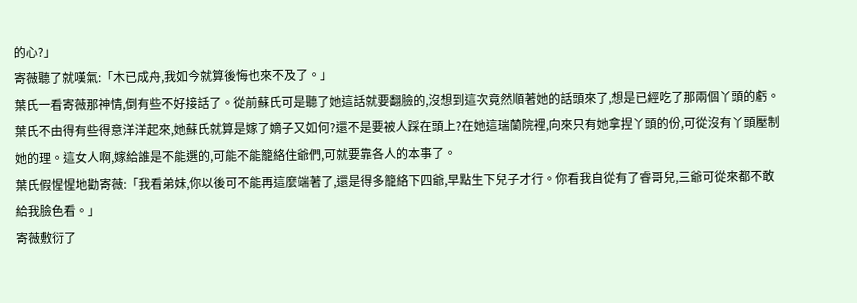的心?」
寄薇聽了就嘆氣:「木已成舟,我如今就算後悔也來不及了。」
葉氏一看寄薇那神情,倒有些不好接話了。從前蘇氏可是聽了她這話就要翻臉的,沒想到這次竟然順著她的話頭來了,想是已經吃了那兩個丫頭的虧。
葉氏不由得有些得意洋洋起來,她蘇氏就算是嫁了嫡子又如何?還不是要被人踩在頭上?在她這瑞蘭院裡,向來只有她拿捏丫頭的份,可從沒有丫頭壓制她的理。這女人啊,嫁給誰是不能選的,可能不能籠絡住爺們,可就要靠各人的本事了。
葉氏假惺惺地勸寄薇:「我看弟妹,你以後可不能再這麼端著了,還是得多籠絡下四爺,早點生下兒子才行。你看我自從有了睿哥兒,三爺可從來都不敢給我臉色看。」
寄薇敷衍了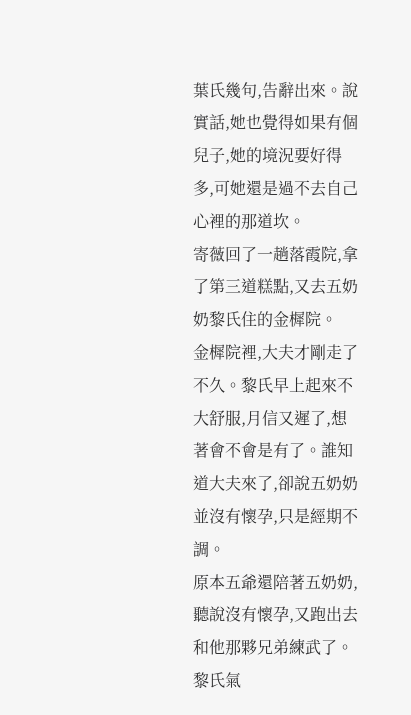葉氏幾句,告辭出來。說實話,她也覺得如果有個兒子,她的境況要好得多,可她還是過不去自己心裡的那道坎。
寄薇回了一趟落霞院,拿了第三道糕點,又去五奶奶黎氏住的金樨院。
金樨院裡,大夫才剛走了不久。黎氏早上起來不大舒服,月信又遲了,想著會不會是有了。誰知道大夫來了,卻說五奶奶並沒有懷孕,只是經期不調。
原本五爺還陪著五奶奶,聽說沒有懷孕,又跑出去和他那夥兄弟練武了。黎氏氣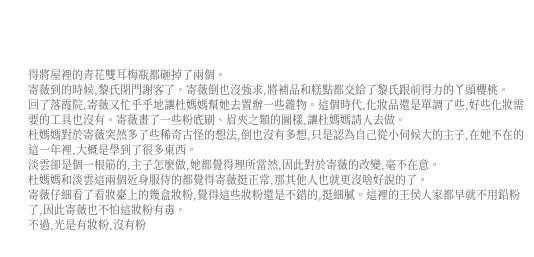得將屋裡的青花雙耳梅瓶都砸掉了兩個。
寄薇到的時候,黎氏閉門謝客了。寄薇倒也沒強求,將補品和糕點都交給了黎氏跟前得力的丫頭櫻桃。
回了落霞院,寄薇又忙乎乎地讓杜媽媽幫她去置辦一些雜物。這個時代,化妝品還是單調了些,好些化妝需要的工具也沒有。寄薇畫了一些粉底刷、眉夾之類的圖樣,讓杜媽媽請人去做。
杜媽媽對於寄薇突然多了些稀奇古怪的想法,倒也沒有多想,只是認為自己從小伺候大的主子,在她不在的這一年裡,大概是學到了很多東西。
淡雲卻是個一根筋的,主子怎麼做,她都覺得理所當然,因此對於寄薇的改變,毫不在意。
杜媽媽和淡雲這兩個近身服侍的都覺得寄薇挺正常,那其他人也就更沒啥好說的了。
寄薇仔細看了看妝臺上的幾盒妝粉,覺得這些妝粉還是不錯的,挺細膩。這裡的王侯人家都早就不用鉛粉了,因此寄薇也不怕這妝粉有毒。
不過,光是有妝粉,沒有粉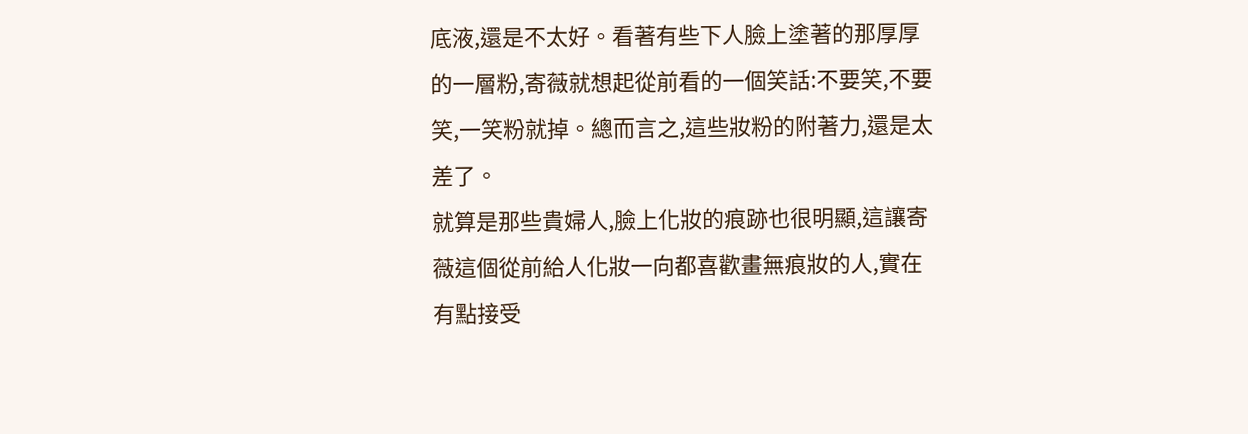底液,還是不太好。看著有些下人臉上塗著的那厚厚的一層粉,寄薇就想起從前看的一個笑話:不要笑,不要笑,一笑粉就掉。總而言之,這些妝粉的附著力,還是太差了。
就算是那些貴婦人,臉上化妝的痕跡也很明顯,這讓寄薇這個從前給人化妝一向都喜歡畫無痕妝的人,實在有點接受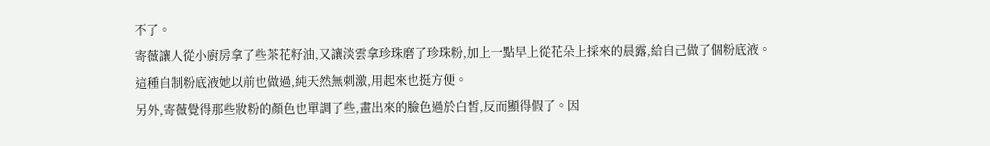不了。
寄薇讓人從小廚房拿了些茶花籽油,又讓淡雲拿珍珠磨了珍珠粉,加上一點早上從花朵上採來的晨露,給自己做了個粉底液。
這種自制粉底液她以前也做過,純天然無刺激,用起來也挺方便。
另外,寄薇覺得那些妝粉的顏色也單調了些,畫出來的臉色過於白皙,反而顯得假了。因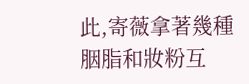此,寄薇拿著幾種胭脂和妝粉互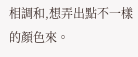相調和,想弄出點不一樣的顏色來。